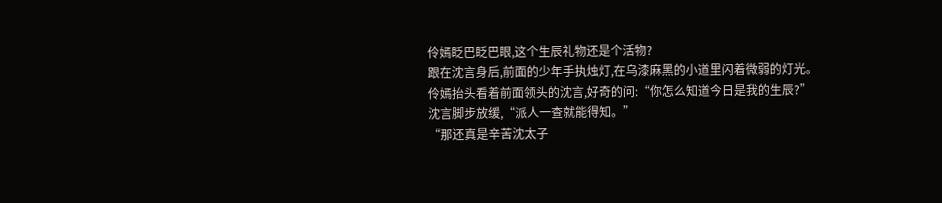伶嫣眨巴眨巴眼,这个生辰礼物还是个活物?
跟在沈言身后,前面的少年手执烛灯,在乌漆麻黑的小道里闪着微弱的灯光。
伶嫣抬头看着前面领头的沈言,好奇的问:“你怎么知道今日是我的生辰?”
沈言脚步放缓,“派人一查就能得知。”
“那还真是辛苦沈太子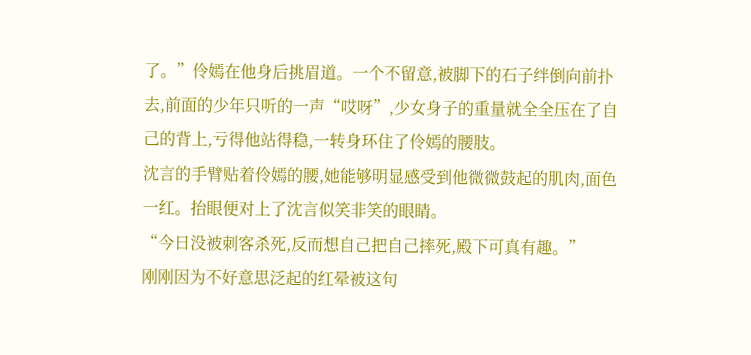了。”伶嫣在他身后挑眉道。一个不留意,被脚下的石子绊倒向前扑去,前面的少年只听的一声“哎呀”,少女身子的重量就全全压在了自己的背上,亏得他站得稳,一转身环住了伶嫣的腰肢。
沈言的手臂贴着伶嫣的腰,她能够明显感受到他微微鼓起的肌肉,面色一红。抬眼便对上了沈言似笑非笑的眼睛。
“今日没被刺客杀死,反而想自己把自己摔死,殿下可真有趣。”
刚刚因为不好意思泛起的红晕被这句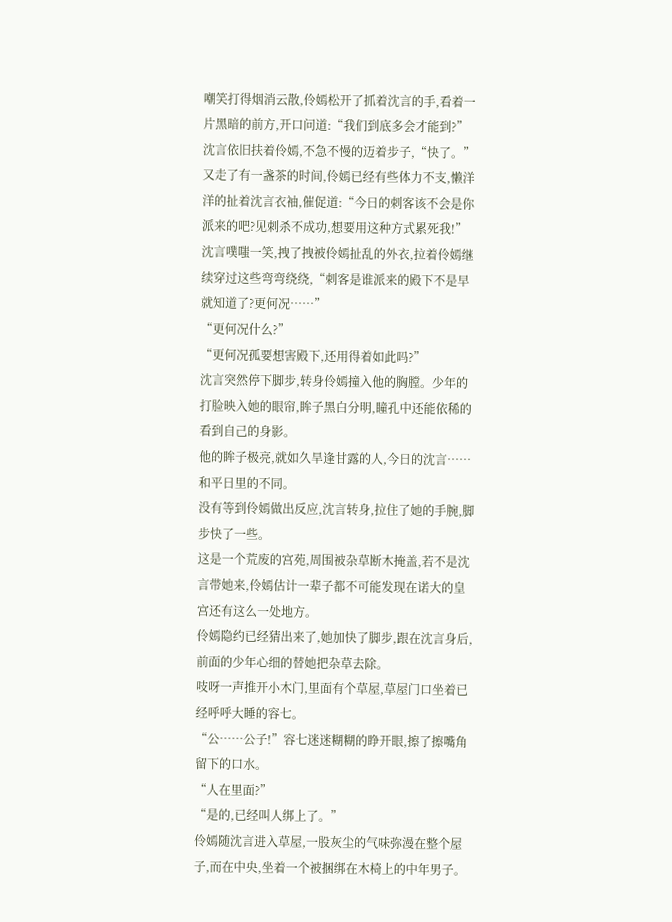嘲笑打得烟消云散,伶嫣松开了抓着沈言的手,看着一片黑暗的前方,开口问道:“我们到底多会才能到?”
沈言依旧扶着伶嫣,不急不慢的迈着步子,“快了。”
又走了有一盏茶的时间,伶嫣已经有些体力不支,懒洋洋的扯着沈言衣袖,催促道:“今日的刺客该不会是你派来的吧?见刺杀不成功,想要用这种方式累死我!”
沈言噗嗤一笑,拽了拽被伶嫣扯乱的外衣,拉着伶嫣继续穿过这些弯弯绕绕,“刺客是谁派来的殿下不是早就知道了?更何况……”
“更何况什么?”
“更何况孤要想害殿下,还用得着如此吗?”
沈言突然停下脚步,转身伶嫣撞入他的胸膛。少年的打脸映入她的眼帘,眸子黑白分明,瞳孔中还能依稀的看到自己的身影。
他的眸子极亮,就如久旱逢甘露的人,今日的沈言……和平日里的不同。
没有等到伶嫣做出反应,沈言转身,拉住了她的手腕,脚步快了一些。
这是一个荒废的宫苑,周围被杂草断木掩盖,若不是沈言带她来,伶嫣估计一辈子都不可能发现在诺大的皇宫还有这么一处地方。
伶嫣隐约已经猜出来了,她加快了脚步,跟在沈言身后,前面的少年心细的替她把杂草去除。
吱呀一声推开小木门,里面有个草屋,草屋门口坐着已经呼呼大睡的容七。
“公……公子!”容七迷迷糊糊的睁开眼,擦了擦嘴角留下的口水。
“人在里面?”
“是的,已经叫人绑上了。”
伶嫣随沈言进入草屋,一股灰尘的气味弥漫在整个屋子,而在中央,坐着一个被捆绑在木椅上的中年男子。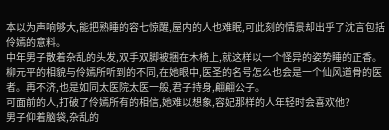本以为声响够大,能把熟睡的容七惊醒,屋内的人也难眠,可此刻的情景却出乎了沈言包括伶嫣的意料。
中年男子散着杂乱的头发,双手双脚被捆在木椅上,就这样以一个怪异的姿势睡的正香。
柳元平的相貌与伶嫣所听到的不同,在她眼中,医圣的名号怎么也会是一个仙风道骨的医者。再不济,也是如同太医院太医一般,君子持身,翩翩公子。
可面前的人,打破了伶嫣所有的相信,她难以想象,容妃那样的人年轻时会喜欢他?
男子仰着脑袋,杂乱的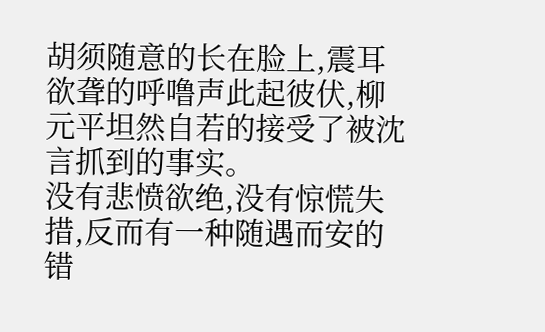胡须随意的长在脸上,震耳欲聋的呼噜声此起彼伏,柳元平坦然自若的接受了被沈言抓到的事实。
没有悲愤欲绝,没有惊慌失措,反而有一种随遇而安的错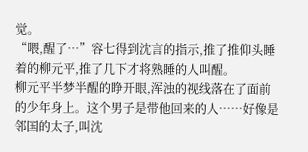觉。
“喂,醒了…”容七得到沈言的指示,推了推仰头睡着的柳元平,推了几下才将熟睡的人叫醒。
柳元平半梦半醒的睁开眼,浑浊的视线落在了面前的少年身上。这个男子是带他回来的人……好像是邻国的太子,叫沈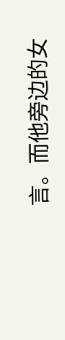言。而他旁边的女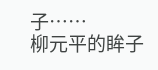子……
柳元平的眸子